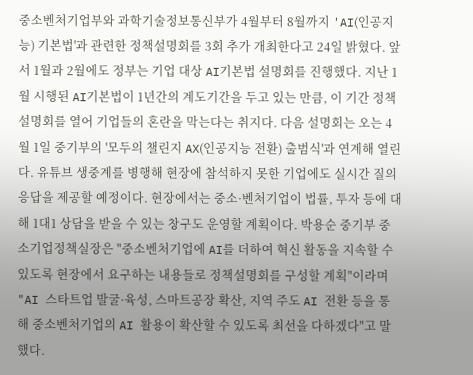중소벤처기업부와 과학기술정보통신부가 4월부터 8월까지 'AI(인공지능) 기본법'과 관련한 정책설명회를 3회 추가 개최한다고 24일 밝혔다. 앞서 1월과 2월에도 정부는 기업 대상 AI기본법 설명회를 진행했다. 지난 1월 시행된 AI기본법이 1년간의 계도기간을 두고 있는 만큼, 이 기간 정책설명회를 열어 기업들의 혼란을 막는다는 취지다. 다음 설명회는 오는 4월 1일 중기부의 '모두의 챌린지 AX(인공지능 전환) 출범식'과 연계해 열린다. 유튜브 생중계를 병행해 현장에 참석하지 못한 기업에도 실시간 질의응답을 제공할 예정이다. 현장에서는 중소·벤처기업이 법률, 투자 등에 대해 1대1 상담을 받을 수 있는 창구도 운영할 계획이다. 박용순 중기부 중소기업정책실장은 "중소벤처기업에 AI를 더하여 혁신 활동을 지속할 수 있도록 현장에서 요구하는 내용들로 정책설명회를 구성할 계획"이라며 "AI 스타트업 발굴·육성, 스마트공장 확산, 지역 주도 AI 전환 등을 통해 중소벤처기업의 AI 활용이 확산할 수 있도록 최선을 다하겠다"고 말했다.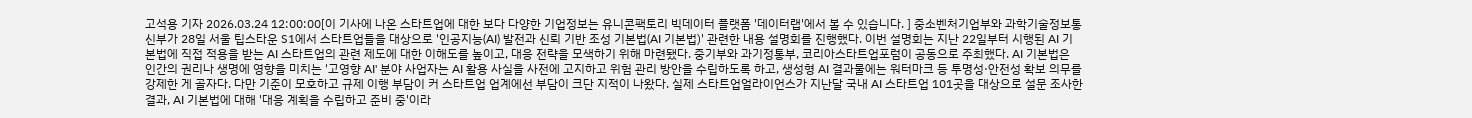고석용 기자 2026.03.24 12:00:00[이 기사에 나온 스타트업에 대한 보다 다양한 기업정보는 유니콘팩토리 빅데이터 플랫폼 '데이터랩'에서 볼 수 있습니다. ] 중소벤처기업부와 과학기술정보통신부가 28일 서울 팁스타운 S1에서 스타트업들을 대상으로 '인공지능(AI) 발전과 신뢰 기반 조성 기본법(AI 기본법)' 관련한 내용 설명회를 진행했다. 이번 설명회는 지난 22일부터 시행된 AI 기본법에 직접 적용을 받는 AI 스타트업의 관련 제도에 대한 이해도를 높이고, 대응 전략을 모색하기 위해 마련됐다. 중기부와 과기정통부, 코리아스타트업포럼이 공동으로 주최했다. AI 기본법은 인간의 권리나 생명에 영향을 미치는 '고영향 AI' 분야 사업자는 AI 활용 사실을 사전에 고지하고 위험 관리 방안을 수립하도록 하고, 생성형 AI 결과물에는 워터마크 등 투명성·안전성 확보 의무를 강제한 게 골자다. 다만 기준이 모호하고 규제 이행 부담이 커 스타트업 업계에선 부담이 크단 지적이 나왔다. 실제 스타트업얼라이언스가 지난달 국내 AI 스타트업 101곳을 대상으로 설문 조사한 결과, AI 기본법에 대해 '대응 계획을 수립하고 준비 중'이라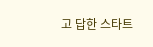고 답한 스타트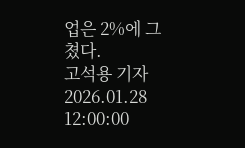업은 2%에 그쳤다.
고석용 기자 2026.01.28 12:00:00